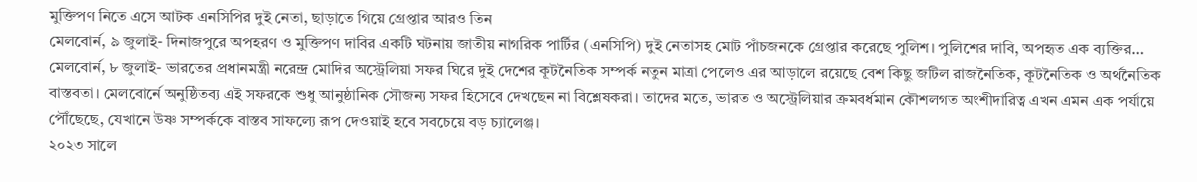মুক্তিপণ নিতে এসে আটক এনসিপির দুই নেতা, ছাড়াতে গিয়ে গ্রেপ্তার আরও তিন
মেলবোর্ন, ৯ জুলাই- দিনাজপুরে অপহরণ ও মুক্তিপণ দাবির একটি ঘটনায় জাতীয় নাগরিক পার্টির (এনসিপি) দুই নেতাসহ মোট পাঁচজনকে গ্রেপ্তার করেছে পুলিশ। পুলিশের দাবি, অপহৃত এক ব্যক্তির…
মেলবোর্ন, ৮ জুলাই- ভারতের প্রধানমন্ত্রী নরেন্দ্র মোদির অস্ট্রেলিয়া সফর ঘিরে দুই দেশের কূটনৈতিক সম্পর্ক নতুন মাত্রা পেলেও এর আড়ালে রয়েছে বেশ কিছু জটিল রাজনৈতিক, কূটনৈতিক ও অর্থনৈতিক বাস্তবতা। মেলবোর্নে অনুষ্ঠিতব্য এই সফরকে শুধু আনুষ্ঠানিক সৌজন্য সফর হিসেবে দেখছেন না বিশ্লেষকরা। তাদের মতে, ভারত ও অস্ট্রেলিয়ার ক্রমবর্ধমান কৌশলগত অংশীদারিত্ব এখন এমন এক পর্যায়ে পৌঁছেছে, যেখানে উষ্ণ সম্পর্ককে বাস্তব সাফল্যে রূপ দেওয়াই হবে সবচেয়ে বড় চ্যালেঞ্জ।
২০২৩ সালে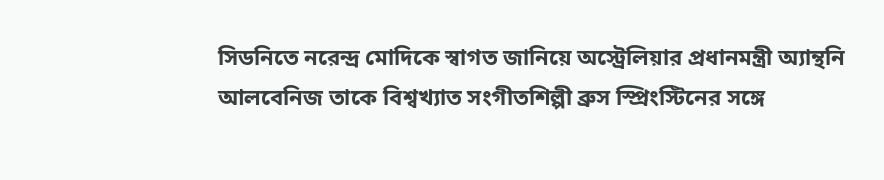সিডনিতে নরেন্দ্র মোদিকে স্বাগত জানিয়ে অস্ট্রেলিয়ার প্রধানমন্ত্রী অ্যান্থনি আলবেনিজ তাকে বিশ্বখ্যাত সংগীতশিল্পী ব্রুস স্প্রিংস্টিনের সঙ্গে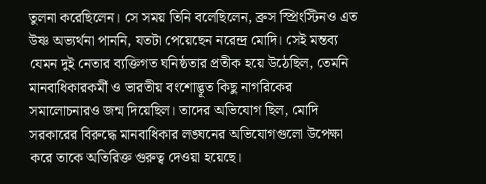তুলনা করেছিলেন। সে সময় তিনি বলেছিলেন, ব্রুস স্প্রিংস্টিনও এত উষ্ণ অভ্যর্থনা পাননি, যতটা পেয়েছেন নরেন্দ্র মোদি। সেই মন্তব্য যেমন দুই নেতার ব্যক্তিগত ঘনিষ্ঠতার প্রতীক হয়ে উঠেছিল, তেমনি মানবাধিকারকর্মী ও ভারতীয় বংশোদ্ভূত কিছু নাগরিকের সমালোচনারও জন্ম দিয়েছিল। তাদের অভিযোগ ছিল, মোদি সরকারের বিরুদ্ধে মানবাধিকার লঙ্ঘনের অভিযোগগুলো উপেক্ষা করে তাকে অতিরিক্ত গুরুত্ব দেওয়া হয়েছে।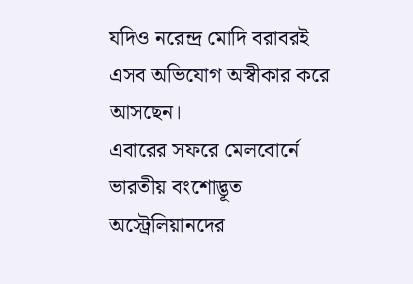যদিও নরেন্দ্র মোদি বরাবরই এসব অভিযোগ অস্বীকার করে আসছেন।
এবারের সফরে মেলবোর্নে ভারতীয় বংশোদ্ভূত অস্ট্রেলিয়ানদের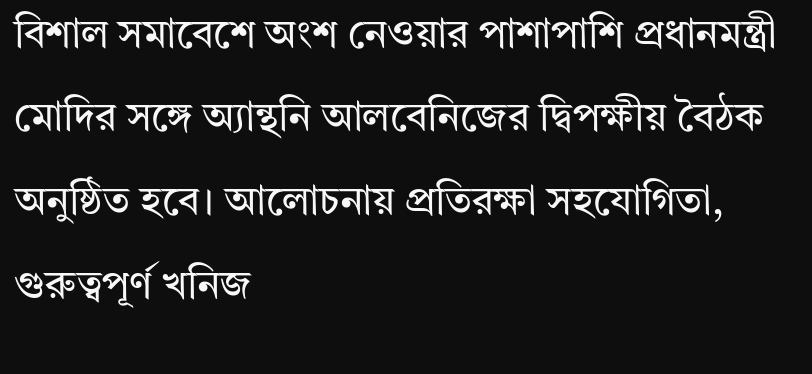বিশাল সমাবেশে অংশ নেওয়ার পাশাপাশি প্রধানমন্ত্রী মোদির সঙ্গে অ্যান্থনি আলবেনিজের দ্বিপক্ষীয় বৈঠক অনুষ্ঠিত হবে। আলোচনায় প্রতিরক্ষা সহযোগিতা, গুরুত্বপূর্ণ খনিজ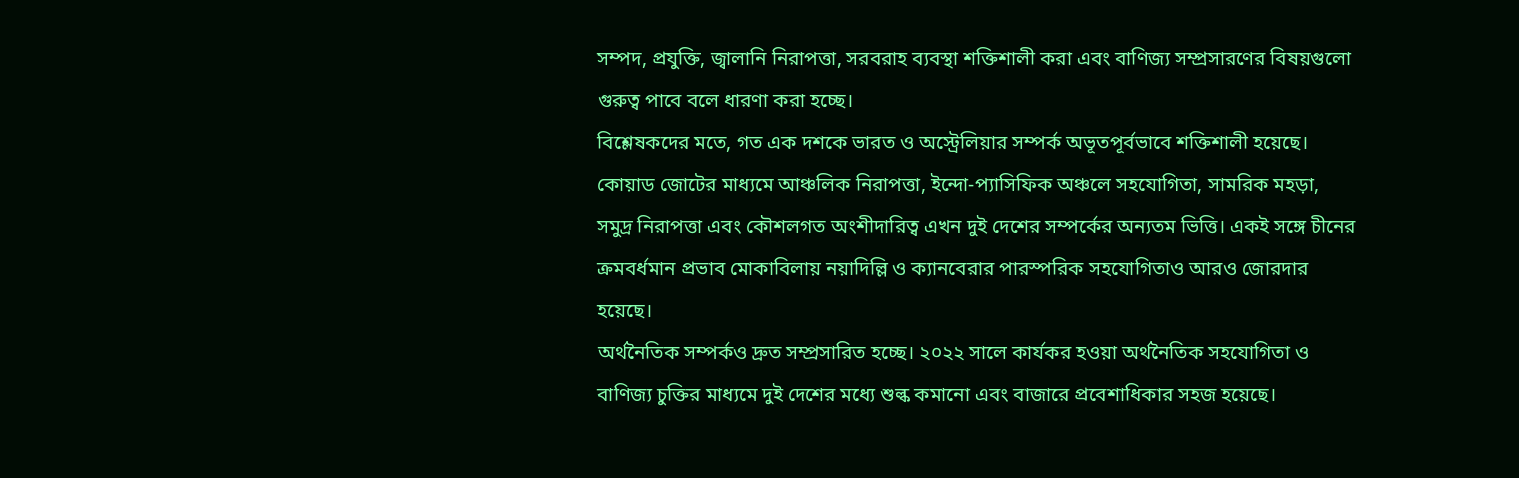সম্পদ, প্রযুক্তি, জ্বালানি নিরাপত্তা, সরবরাহ ব্যবস্থা শক্তিশালী করা এবং বাণিজ্য সম্প্রসারণের বিষয়গুলো গুরুত্ব পাবে বলে ধারণা করা হচ্ছে।
বিশ্লেষকদের মতে, গত এক দশকে ভারত ও অস্ট্রেলিয়ার সম্পর্ক অভূতপূর্বভাবে শক্তিশালী হয়েছে। কোয়াড জোটের মাধ্যমে আঞ্চলিক নিরাপত্তা, ইন্দো-প্যাসিফিক অঞ্চলে সহযোগিতা, সামরিক মহড়া, সমুদ্র নিরাপত্তা এবং কৌশলগত অংশীদারিত্ব এখন দুই দেশের সম্পর্কের অন্যতম ভিত্তি। একই সঙ্গে চীনের ক্রমবর্ধমান প্রভাব মোকাবিলায় নয়াদিল্লি ও ক্যানবেরার পারস্পরিক সহযোগিতাও আরও জোরদার হয়েছে।
অর্থনৈতিক সম্পর্কও দ্রুত সম্প্রসারিত হচ্ছে। ২০২২ সালে কার্যকর হওয়া অর্থনৈতিক সহযোগিতা ও বাণিজ্য চুক্তির মাধ্যমে দুই দেশের মধ্যে শুল্ক কমানো এবং বাজারে প্রবেশাধিকার সহজ হয়েছে।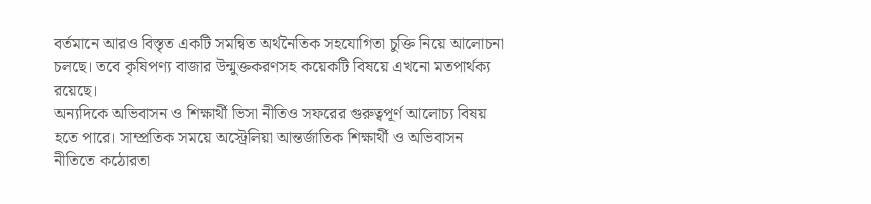বর্তমানে আরও বিস্তৃত একটি সমন্বিত অর্থনৈতিক সহযোগিতা চুক্তি নিয়ে আলোচনা চলছে। তবে কৃষিপণ্য বাজার উন্মুক্তকরণসহ কয়েকটি বিষয়ে এখনো মতপার্থক্য রয়েছে।
অন্যদিকে অভিবাসন ও শিক্ষার্থী ভিসা নীতিও সফরের গুরুত্বপূর্ণ আলোচ্য বিষয় হতে পারে। সাম্প্রতিক সময়ে অস্ট্রেলিয়া আন্তর্জাতিক শিক্ষার্থী ও অভিবাসন নীতিতে কঠোরতা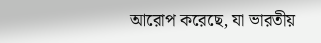আরোপ করেছে, যা ভারতীয়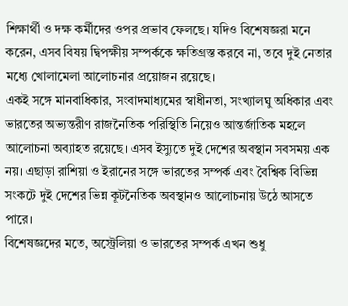শিক্ষার্থী ও দক্ষ কর্মীদের ওপর প্রভাব ফেলছে। যদিও বিশেষজ্ঞরা মনে করেন, এসব বিষয় দ্বিপক্ষীয় সম্পর্ককে ক্ষতিগ্রস্ত করবে না, তবে দুই নেতার মধ্যে খোলামেলা আলোচনার প্রয়োজন রয়েছে।
একই সঙ্গে মানবাধিকার, সংবাদমাধ্যমের স্বাধীনতা, সংখ্যালঘু অধিকার এবং ভারতের অভ্যন্তরীণ রাজনৈতিক পরিস্থিতি নিয়েও আন্তর্জাতিক মহলে আলোচনা অব্যাহত রয়েছে। এসব ইস্যুতে দুই দেশের অবস্থান সবসময় এক নয়। এছাড়া রাশিয়া ও ইরানের সঙ্গে ভারতের সম্পর্ক এবং বৈশ্বিক বিভিন্ন সংকটে দুই দেশের ভিন্ন কূটনৈতিক অবস্থানও আলোচনায় উঠে আসতে পারে।
বিশেষজ্ঞদের মতে, অস্ট্রেলিয়া ও ভারতের সম্পর্ক এখন শুধু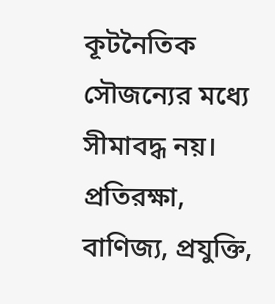কূটনৈতিক সৌজন্যের মধ্যে সীমাবদ্ধ নয়। প্রতিরক্ষা, বাণিজ্য, প্রযুক্তি,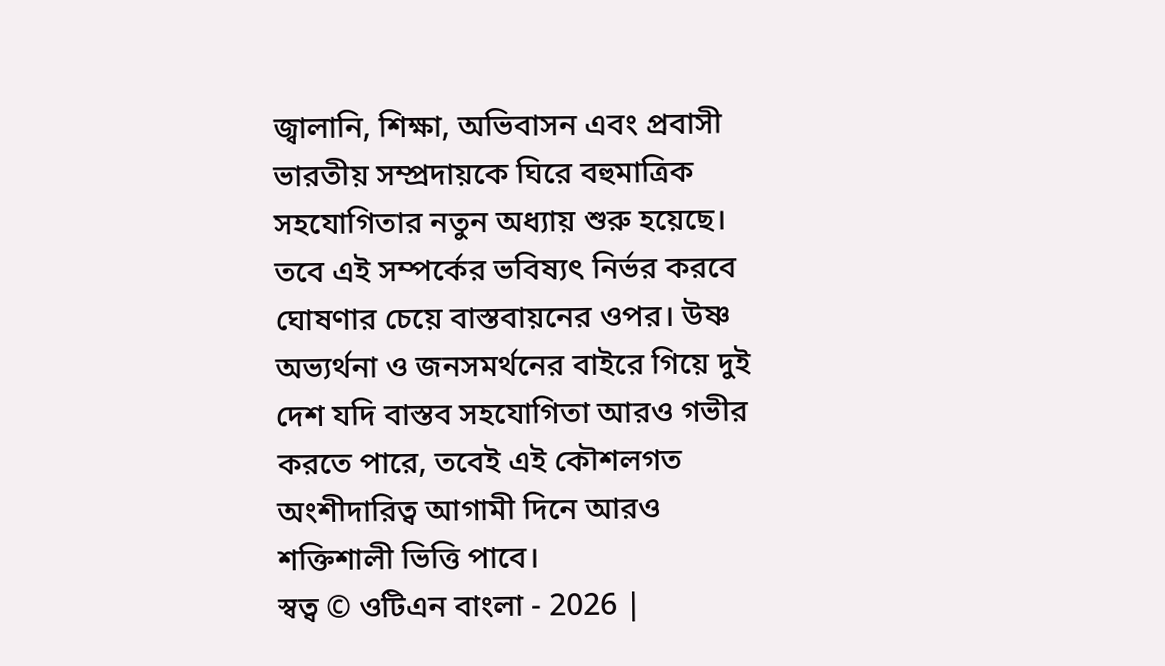জ্বালানি, শিক্ষা, অভিবাসন এবং প্রবাসী ভারতীয় সম্প্রদায়কে ঘিরে বহুমাত্রিক সহযোগিতার নতুন অধ্যায় শুরু হয়েছে। তবে এই সম্পর্কের ভবিষ্যৎ নির্ভর করবে ঘোষণার চেয়ে বাস্তবায়নের ওপর। উষ্ণ অভ্যর্থনা ও জনসমর্থনের বাইরে গিয়ে দুই দেশ যদি বাস্তব সহযোগিতা আরও গভীর করতে পারে, তবেই এই কৌশলগত অংশীদারিত্ব আগামী দিনে আরও শক্তিশালী ভিত্তি পাবে।
স্বত্ব © ওটিএন বাংলা - 2026 |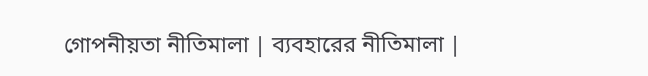গোপনীয়তা নীতিমালা | ব্যবহারের নীতিমালা |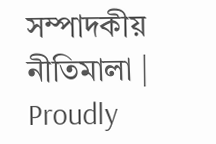সম্পাদকীয় নীতিমালা | Proudly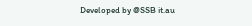Developed by @SSB it.au